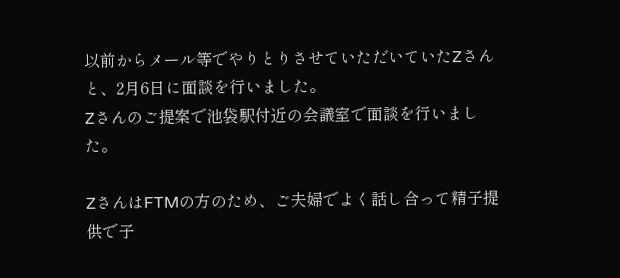以前からメール等でやりとりさせていただいていたZさんと、2月6日に面談を行いました。
Zさんのご提案で池袋駅付近の会議室で面談を行いました。

ZさんはFTMの方のため、ご夫婦でよく話し合って精子提供で子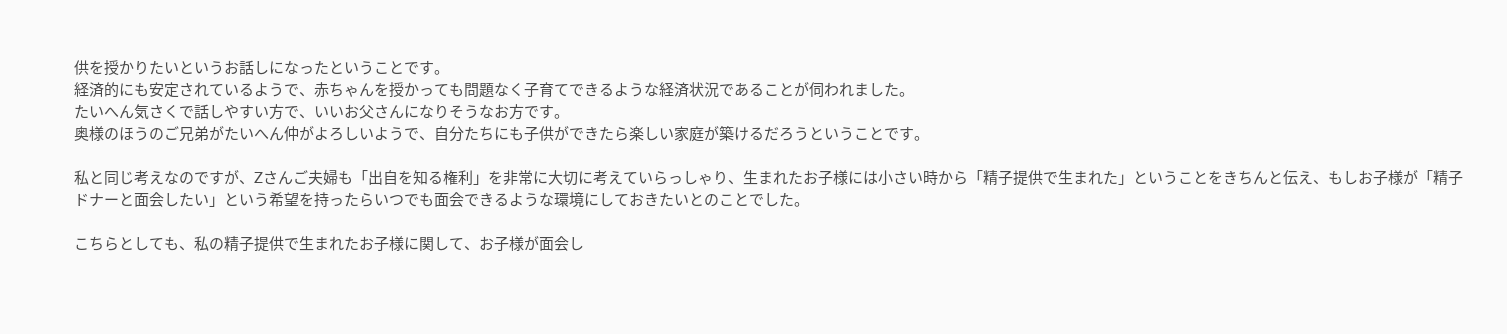供を授かりたいというお話しになったということです。
経済的にも安定されているようで、赤ちゃんを授かっても問題なく子育てできるような経済状況であることが伺われました。
たいへん気さくで話しやすい方で、いいお父さんになりそうなお方です。
奥様のほうのご兄弟がたいへん仲がよろしいようで、自分たちにも子供ができたら楽しい家庭が築けるだろうということです。

私と同じ考えなのですが、Zさんご夫婦も「出自を知る権利」を非常に大切に考えていらっしゃり、生まれたお子様には小さい時から「精子提供で生まれた」ということをきちんと伝え、もしお子様が「精子ドナーと面会したい」という希望を持ったらいつでも面会できるような環境にしておきたいとのことでした。

こちらとしても、私の精子提供で生まれたお子様に関して、お子様が面会し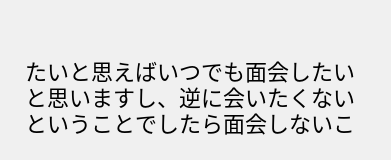たいと思えばいつでも面会したいと思いますし、逆に会いたくないということでしたら面会しないこ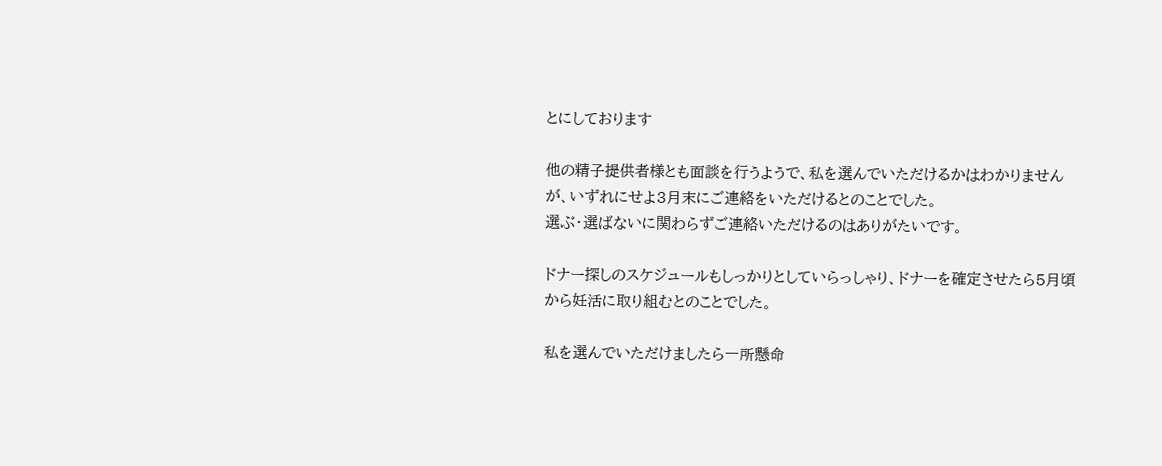とにしております

他の精子提供者様とも面談を行うようで、私を選んでいただけるかはわかりませんが、いずれにせよ3月末にご連絡をいただけるとのことでした。
選ぶ・選ばないに関わらずご連絡いただけるのはありがたいです。

ドナー探しのスケジュールもしっかりとしていらっしゃり、ドナーを確定させたら5月頃から妊活に取り組むとのことでした。

私を選んでいただけましたら一所懸命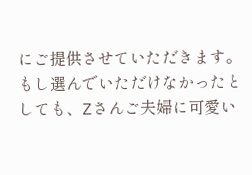にご提供させていただきます。
もし選んでいただけなかったとしても、Zさんご夫婦に可愛い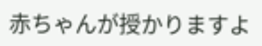赤ちゃんが授かりますよ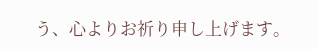う、心よりお祈り申し上げます。